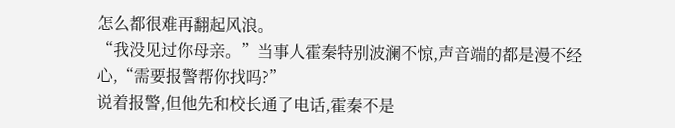怎么都很难再翻起风浪。
“我没见过你母亲。”当事人霍秦特别波澜不惊,声音端的都是漫不经心,“需要报警帮你找吗?”
说着报警,但他先和校长通了电话,霍秦不是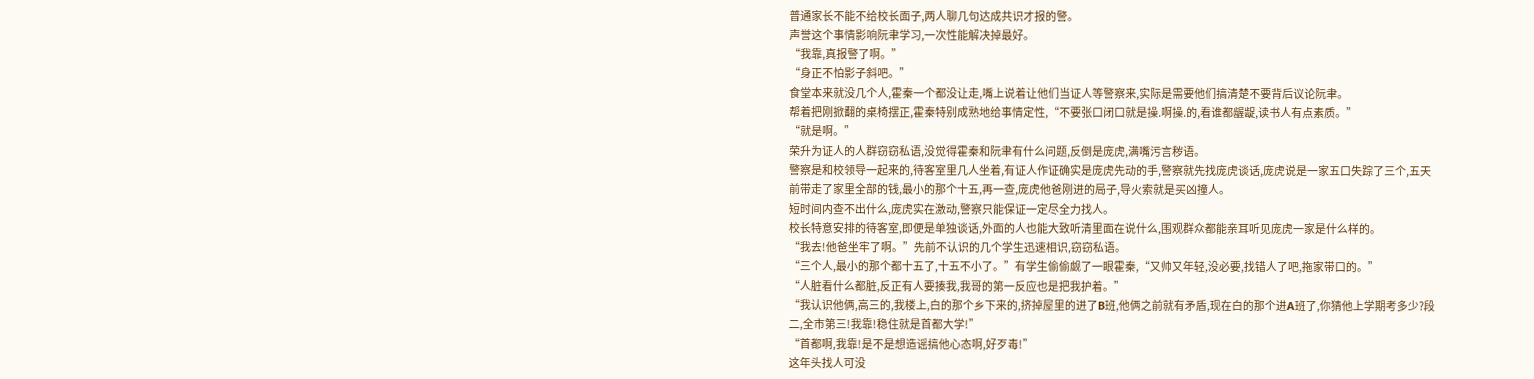普通家长不能不给校长面子,两人聊几句达成共识才报的警。
声誉这个事情影响阮聿学习,一次性能解决掉最好。
“我靠,真报警了啊。”
“身正不怕影子斜吧。”
食堂本来就没几个人,霍秦一个都没让走,嘴上说着让他们当证人等警察来,实际是需要他们搞清楚不要背后议论阮聿。
帮着把刚掀翻的桌椅摆正,霍秦特别成熟地给事情定性,“不要张口闭口就是操.啊操.的,看谁都龌龊,读书人有点素质。”
“就是啊。”
荣升为证人的人群窃窃私语,没觉得霍秦和阮聿有什么问题,反倒是庞虎,满嘴污言秽语。
警察是和校领导一起来的,待客室里几人坐着,有证人作证确实是庞虎先动的手,警察就先找庞虎谈话,庞虎说是一家五口失踪了三个,五天前带走了家里全部的钱,最小的那个十五,再一查,庞虎他爸刚进的局子,导火索就是买凶撞人。
短时间内查不出什么,庞虎实在激动,警察只能保证一定尽全力找人。
校长特意安排的待客室,即便是单独谈话,外面的人也能大致听清里面在说什么,围观群众都能亲耳听见庞虎一家是什么样的。
“我去!他爸坐牢了啊。”先前不认识的几个学生迅速相识,窃窃私语。
“三个人,最小的那个都十五了,十五不小了。”有学生偷偷觑了一眼霍秦,“又帅又年轻,没必要,找错人了吧,拖家带口的。”
“人脏看什么都脏,反正有人要揍我,我哥的第一反应也是把我护着。”
“我认识他俩,高三的,我楼上,白的那个乡下来的,挤掉屋里的进了B班,他俩之前就有矛盾,现在白的那个进A班了,你猜他上学期考多少?段二,全市第三!我靠!稳住就是首都大学!”
“首都啊,我靠!是不是想造谣搞他心态啊,好歹毒!”
这年头找人可没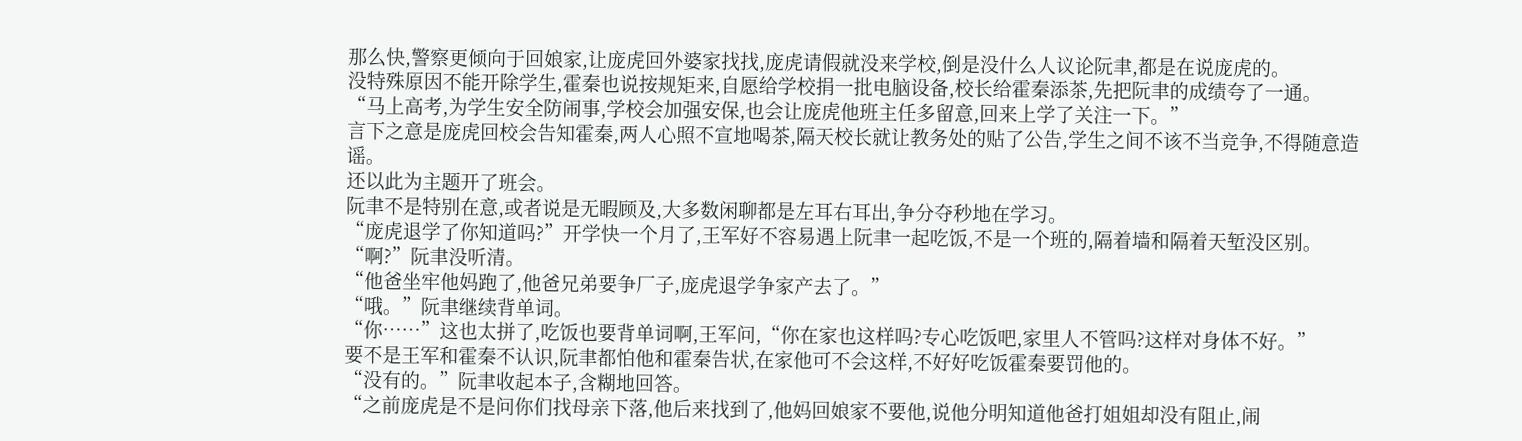那么快,警察更倾向于回娘家,让庞虎回外婆家找找,庞虎请假就没来学校,倒是没什么人议论阮聿,都是在说庞虎的。
没特殊原因不能开除学生,霍秦也说按规矩来,自愿给学校捐一批电脑设备,校长给霍秦添茶,先把阮聿的成绩夸了一通。
“马上高考,为学生安全防闹事,学校会加强安保,也会让庞虎他班主任多留意,回来上学了关注一下。”
言下之意是庞虎回校会告知霍秦,两人心照不宣地喝茶,隔天校长就让教务处的贴了公告,学生之间不该不当竞争,不得随意造谣。
还以此为主题开了班会。
阮聿不是特别在意,或者说是无暇顾及,大多数闲聊都是左耳右耳出,争分夺秒地在学习。
“庞虎退学了你知道吗?”开学快一个月了,王军好不容易遇上阮聿一起吃饭,不是一个班的,隔着墙和隔着天堑没区别。
“啊?”阮聿没听清。
“他爸坐牢他妈跑了,他爸兄弟要争厂子,庞虎退学争家产去了。”
“哦。”阮聿继续背单词。
“你……”这也太拼了,吃饭也要背单词啊,王军问,“你在家也这样吗?专心吃饭吧,家里人不管吗?这样对身体不好。”
要不是王军和霍秦不认识,阮聿都怕他和霍秦告状,在家他可不会这样,不好好吃饭霍秦要罚他的。
“没有的。”阮聿收起本子,含糊地回答。
“之前庞虎是不是问你们找母亲下落,他后来找到了,他妈回娘家不要他,说他分明知道他爸打姐姐却没有阻止,闹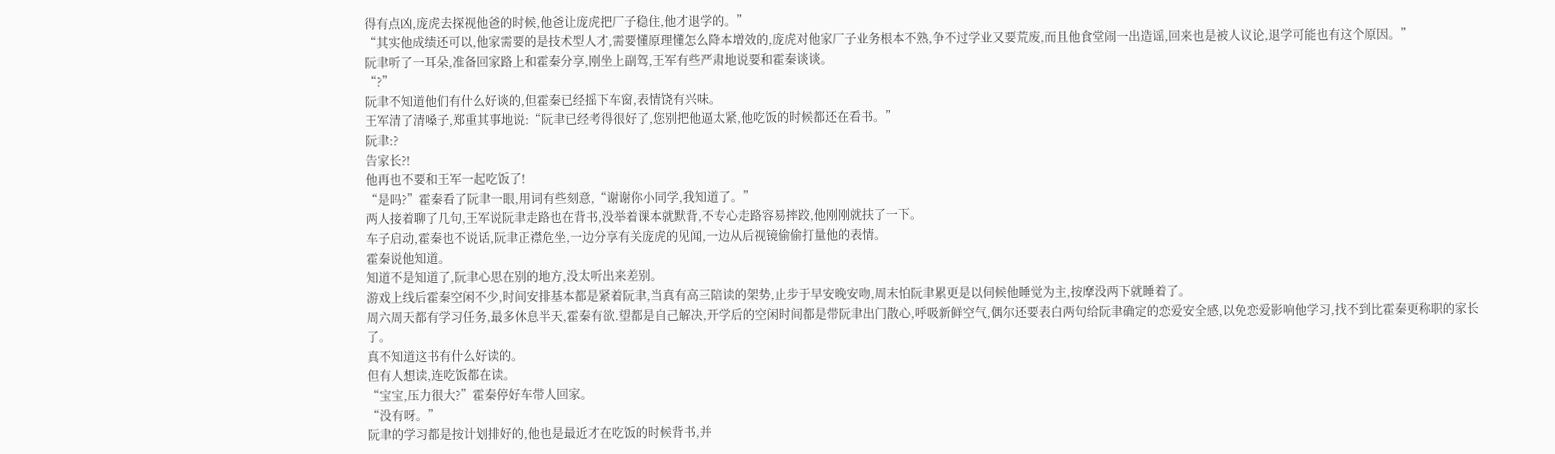得有点凶,庞虎去探视他爸的时候,他爸让庞虎把厂子稳住,他才退学的。”
“其实他成绩还可以,他家需要的是技术型人才,需要懂原理懂怎么降本增效的,庞虎对他家厂子业务根本不熟,争不过学业又要荒废,而且他食堂闹一出造谣,回来也是被人议论,退学可能也有这个原因。”
阮聿听了一耳朵,准备回家路上和霍秦分享,刚坐上副驾,王军有些严肃地说要和霍秦谈谈。
“?”
阮聿不知道他们有什么好谈的,但霍秦已经摇下车窗,表情饶有兴味。
王军清了清嗓子,郑重其事地说:“阮聿已经考得很好了,您别把他逼太紧,他吃饭的时候都还在看书。”
阮聿:?
告家长?!
他再也不要和王军一起吃饭了!
“是吗?”霍秦看了阮聿一眼,用词有些刻意,“谢谢你小同学,我知道了。”
两人接着聊了几句,王军说阮聿走路也在背书,没举着课本就默背,不专心走路容易摔跤,他刚刚就扶了一下。
车子启动,霍秦也不说话,阮聿正襟危坐,一边分享有关庞虎的见闻,一边从后视镜偷偷打量他的表情。
霍秦说他知道。
知道不是知道了,阮聿心思在别的地方,没太听出来差别。
游戏上线后霍秦空闲不少,时间安排基本都是紧着阮聿,当真有高三陪读的架势,止步于早安晚安吻,周末怕阮聿累更是以伺候他睡觉为主,按摩没两下就睡着了。
周六周天都有学习任务,最多休息半天,霍秦有欲.望都是自己解决,开学后的空闲时间都是带阮聿出门散心,呼吸新鲜空气,偶尔还要表白两句给阮聿确定的恋爱安全感,以免恋爱影响他学习,找不到比霍秦更称职的家长了。
真不知道这书有什么好读的。
但有人想读,连吃饭都在读。
“宝宝,压力很大?”霍秦停好车带人回家。
“没有呀。”
阮聿的学习都是按计划排好的,他也是最近才在吃饭的时候背书,并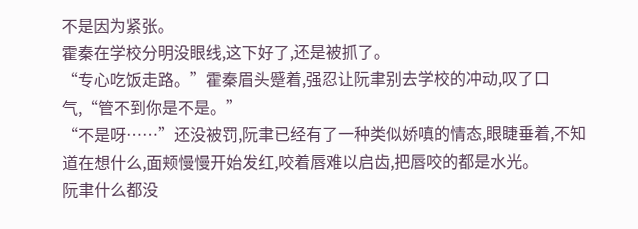不是因为紧张。
霍秦在学校分明没眼线,这下好了,还是被抓了。
“专心吃饭走路。”霍秦眉头蹙着,强忍让阮聿别去学校的冲动,叹了口气,“管不到你是不是。”
“不是呀……”还没被罚,阮聿已经有了一种类似娇嗔的情态,眼睫垂着,不知道在想什么,面颊慢慢开始发红,咬着唇难以启齿,把唇咬的都是水光。
阮聿什么都没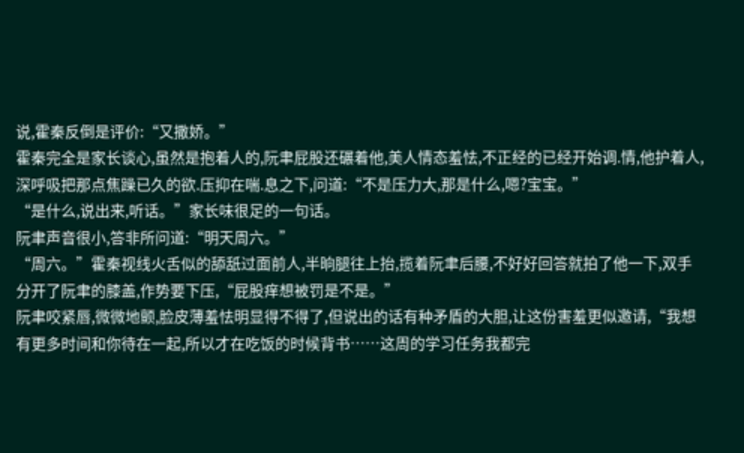说,霍秦反倒是评价:“又撒娇。”
霍秦完全是家长谈心,虽然是抱着人的,阮聿屁股还碾着他,美人情态羞怯,不正经的已经开始调.情,他护着人,深呼吸把那点焦躁已久的欲.压抑在喘.息之下,问道:“不是压力大,那是什么,嗯?宝宝。”
“是什么,说出来,听话。”家长味很足的一句话。
阮聿声音很小,答非所问道:“明天周六。”
“周六。”霍秦视线火舌似的舔舐过面前人,半晌腿往上抬,揽着阮聿后腰,不好好回答就拍了他一下,双手分开了阮聿的膝盖,作势要下压,“屁股痒想被罚是不是。”
阮聿咬紧唇,微微地颤,脸皮薄羞怯明显得不得了,但说出的话有种矛盾的大胆,让这份害羞更似邀请,“我想有更多时间和你待在一起,所以才在吃饭的时候背书……这周的学习任务我都完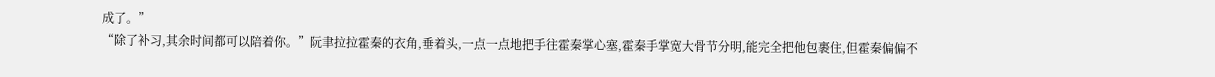成了。”
“除了补习,其余时间都可以陪着你。”阮聿拉拉霍秦的衣角,垂着头,一点一点地把手往霍秦掌心塞,霍秦手掌宽大骨节分明,能完全把他包裹住,但霍秦偏偏不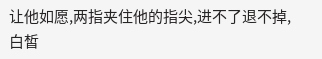让他如愿,两指夹住他的指尖,进不了退不掉,白皙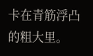卡在青筋浮凸的粗大里。